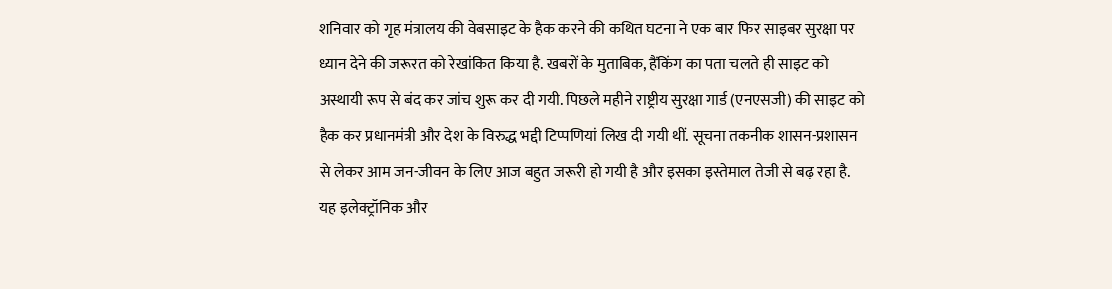शनिवार को गृह मंत्रालय की वेबसाइट के हैक करने की कथित घटना ने एक बार फिर साइबर सुरक्षा पर ध्यान देने की जरूरत को रेखांकित किया है. खबरों के मुताबिक, हैंकिंग का पता चलते ही साइट को अस्थायी रूप से बंद कर जांच शुरू कर दी गयी. पिछले महीने राष्ट्रीय सुरक्षा गार्ड (एनएसजी) की साइट को हैक कर प्रधानमंत्री और देश के विरुद्ध भद्दी टिप्पणियां लिख दी गयी थीं. सूचना तकनीक शासन-प्रशासन से लेकर आम जन-जीवन के लिए आज बहुत जरूरी हो गयी है और इसका इस्तेमाल तेजी से बढ़ रहा है. यह इलेक्ट्रॉनिक और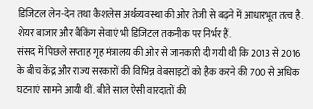डिजिटल लेन-देन तथा कैशलेस अर्थव्यवस्था की ओर तेजी से बढ़ने में आधारभूत तत्व है. शेयर बाजार और बैंकिंग सेवाएं भी डिजिटल तकनीक पर निर्भर हैं.
संसद में पिछले सप्ताह गृह मंत्रालय की ओर से जानकारी दी गयी थी कि 2013 से 2016 के बीच केंद्र और राज्य सरकारों की विभिन्न वेबसाइटों को हैक करने की 700 से अधिक घटनाएं सामने आयी थीं. बीते साल ऐसी वारदातों की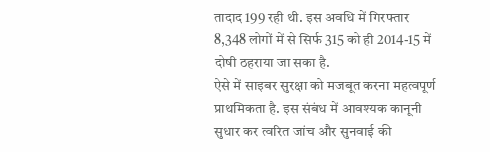तादाद 199 रही थी. इस अवधि में गिरफ्तार 8,348 लोगों में से सिर्फ 315 को ही 2014-15 में दोषी ठहराया जा सका है.
ऐसे में साइबर सुरक्षा को मजबूत करना महत्वपूर्ण प्राथमिकता है. इस संबंध में आवश्यक कानूनी सुधार कर त्वरित जांच और सुनवाई की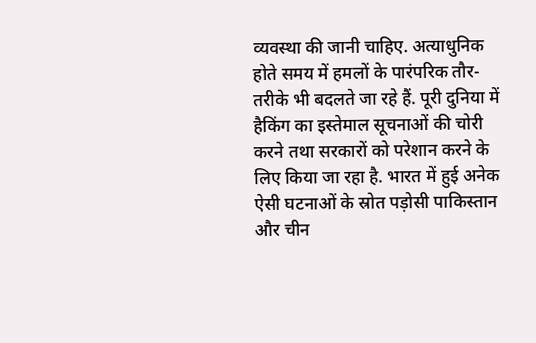व्यवस्था की जानी चाहिए. अत्याधुनिक होते समय में हमलों के पारंपरिक तौर-तरीके भी बदलते जा रहे हैं. पूरी दुनिया में हैकिंग का इस्तेमाल सूचनाओं की चोरी करने तथा सरकारों को परेशान करने के लिए किया जा रहा है. भारत में हुई अनेक ऐसी घटनाओं के स्रोत पड़ोसी पाकिस्तान और चीन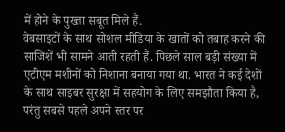में होने के पुख्ता सबूत मिले हैं.
वेबसाइटों के साथ सोशल मीडिया के खातों को तबाह करने की साजिशें भी सामने आती रहती हैं. पिछले साल बड़ी संख्या में एटीएम मशीनों को निशाना बनाया गया था. भारत ने कई देशों के साथ साइबर सुरक्षा में सहयोग के लिए समझौता किया है, परंतु सबसे पहले अपने स्तर पर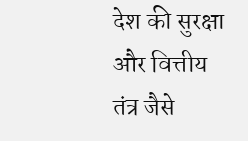देश की सुरक्षा और वित्तीय तंत्र जैसे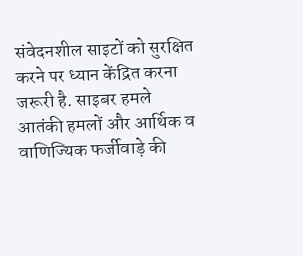संवेदनशील साइटों को सुरक्षित करने पर ध्यान केंद्रित करना जरूरी है. साइबर हमले आतंकी हमलों और आर्थिक व वाणिज्यिक फर्जीवाड़े की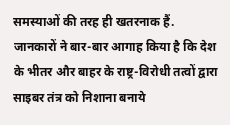समस्याओं की तरह ही खतरनाक हैं.
जानकारों ने बार-बार आगाह किया है कि देश के भीतर और बाहर के राष्ट्र-विरोधी तत्वों द्वारा साइबर तंत्र को निशाना बनाये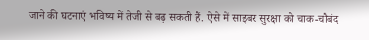जाने की घटनाएं भविष्य में तेजी से बढ़ सकती हैं. ऐसे में साइबर सुरक्षा को चाक-चौबंद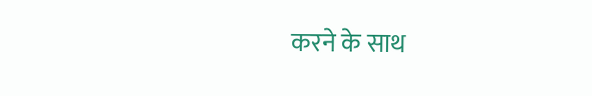करने के साथ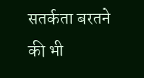सतर्कता बरतने की भी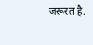जरूरत है.